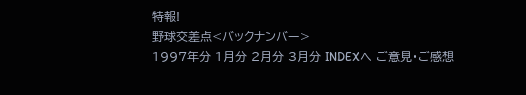特報!
野球交差点<バックナンバー>
1997年分 1月分 2月分 3月分 INDEXへ ご意見・ご感想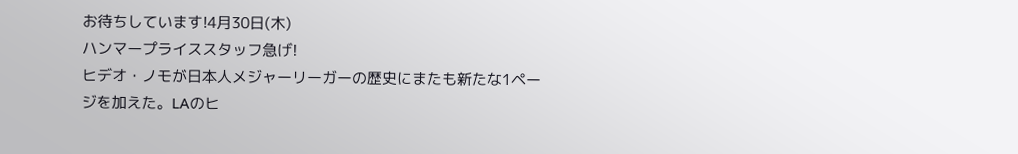お待ちしています!4月30日(木)
ハンマープライススタッフ急げ!
ヒデオ・ノモが日本人メジャーリーガーの歴史にまたも新たな1ページを加えた。LAのヒ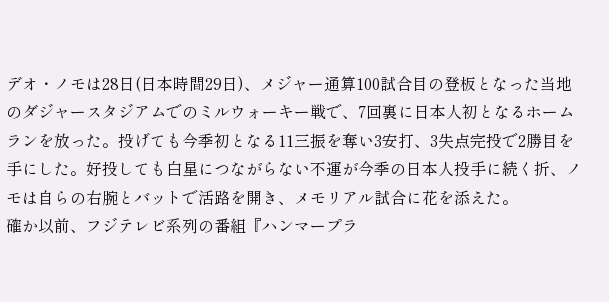デオ・ノモは28日(日本時間29日)、メジャー通算100試合目の登板となった当地のダジャースタジアムでのミルウォーキー戦で、7回裏に日本人初となるホームランを放った。投げても今季初となる11三振を奪い3安打、3失点完投で2勝目を手にした。好投しても白星につながらない不運が今季の日本人投手に続く折、ノモは自らの右腕とバットで活路を開き、メモリアル試合に花を添えた。
確か以前、フジテレビ系列の番組『ハンマープラ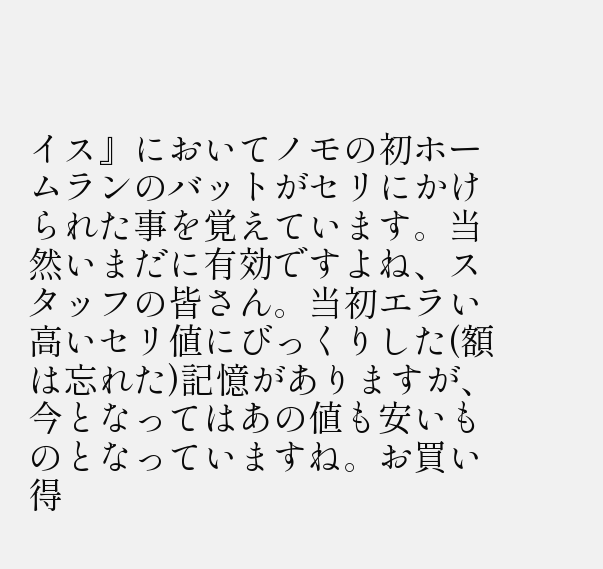イス』においてノモの初ホームランのバットがセリにかけられた事を覚えています。当然いまだに有効ですよね、スタッフの皆さん。当初エラい高いセリ値にびっくりした(額は忘れた)記憶がありますが、今となってはあの値も安いものとなっていますね。お買い得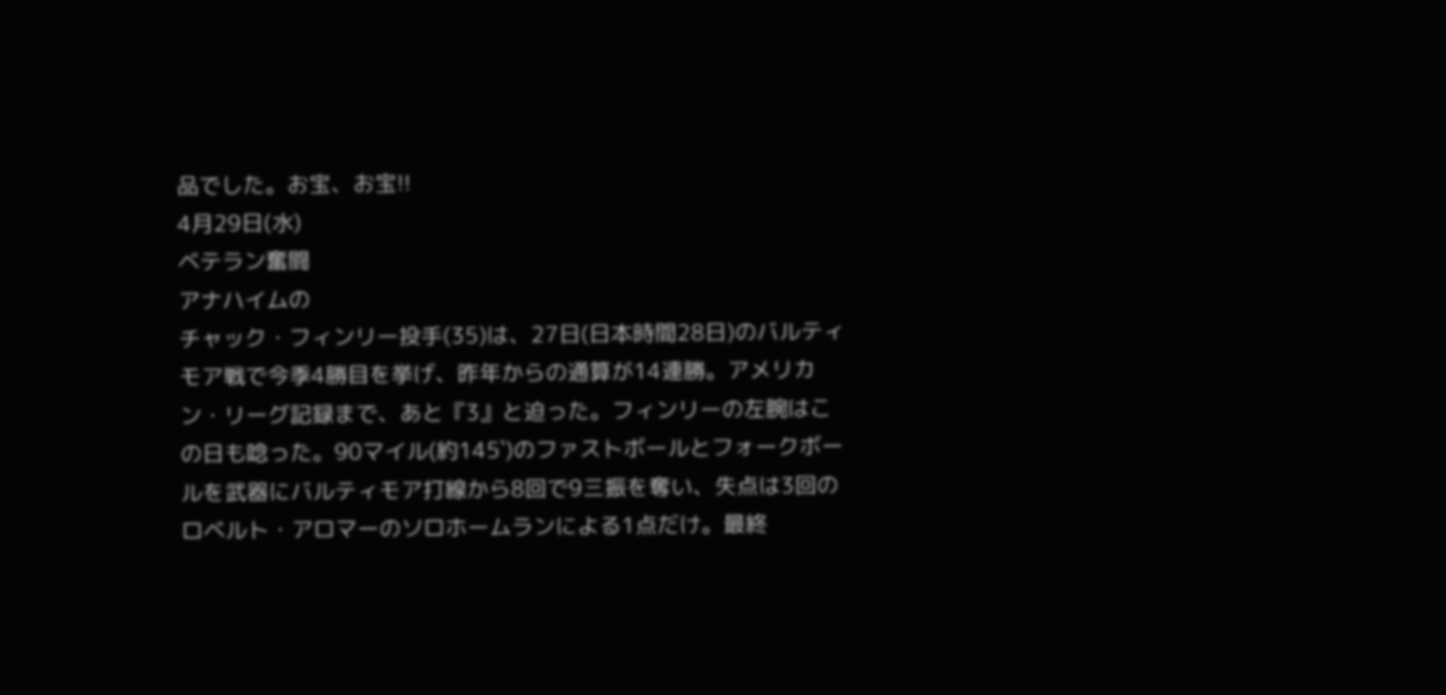品でした。お宝、お宝!!
4月29日(水)
ベテラン奮闘
アナハイムの
チャック・フィンリー投手(35)は、27日(日本時間28日)のバルティモア戦で今季4勝目を挙げ、昨年からの通算が14連勝。アメリカン・リーグ記録まで、あと『3』と迫った。フィンリーの左腕はこの日も唸った。90マイル(約145`)のファストボールとフォークボールを武器にバルティモア打線から8回で9三振を奪い、失点は3回のロベルト・アロマーのソロホームランによる1点だけ。最終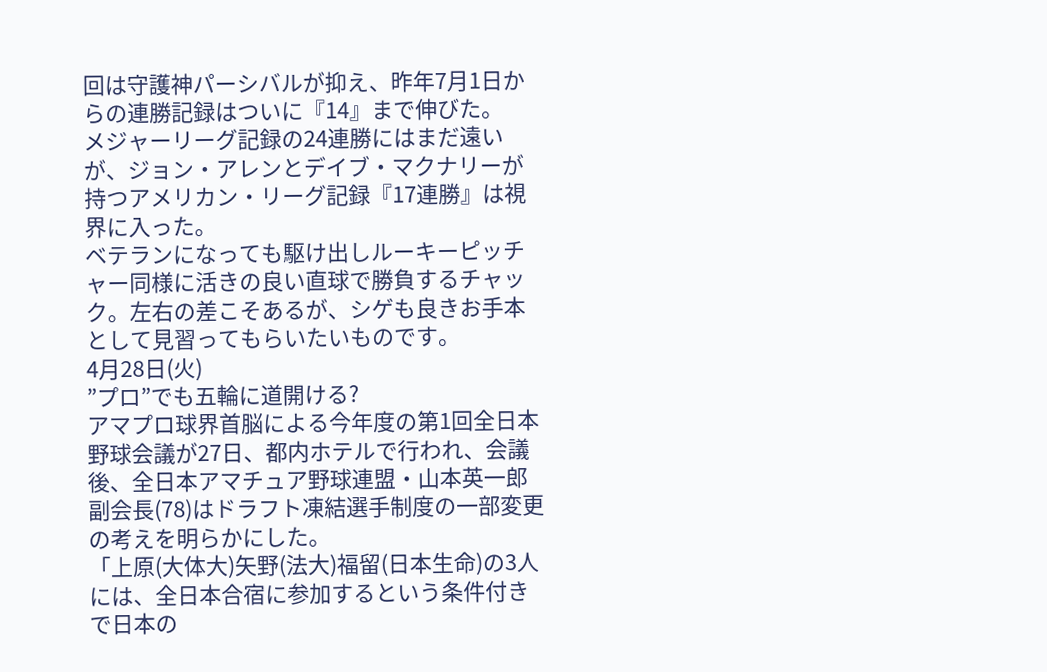回は守護神パーシバルが抑え、昨年7月1日からの連勝記録はついに『14』まで伸びた。
メジャーリーグ記録の24連勝にはまだ遠いが、ジョン・アレンとデイブ・マクナリーが持つアメリカン・リーグ記録『17連勝』は視界に入った。
ベテランになっても駆け出しルーキーピッチャー同様に活きの良い直球で勝負するチャック。左右の差こそあるが、シゲも良きお手本として見習ってもらいたいものです。
4月28日(火)
”プロ”でも五輪に道開ける?
アマプロ球界首脳による今年度の第1回全日本野球会議が27日、都内ホテルで行われ、会議後、全日本アマチュア野球連盟・山本英一郎副会長(78)はドラフト凍結選手制度の一部変更の考えを明らかにした。
「上原(大体大)矢野(法大)福留(日本生命)の3人には、全日本合宿に参加するという条件付きで日本の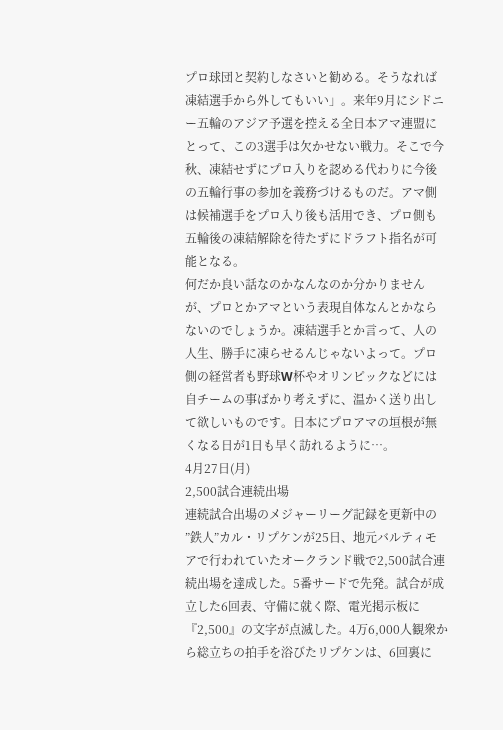プロ球団と契約しなさいと勧める。そうなれば凍結選手から外してもいい」。来年9月にシドニー五輪のアジア予選を控える全日本アマ連盟にとって、この3選手は欠かせない戦力。そこで今秋、凍結せずにプロ入りを認める代わりに今後の五輪行事の参加を義務づけるものだ。アマ側は候補選手をプロ入り後も活用でき、プロ側も五輪後の凍結解除を待たずにドラフト指名が可能となる。
何だか良い話なのかなんなのか分かりませんが、プロとかアマという表現自体なんとかならないのでしょうか。凍結選手とか言って、人の人生、勝手に凍らせるんじゃないよって。プロ側の経営者も野球W杯やオリンピックなどには自チームの事ばかり考えずに、温かく送り出して欲しいものです。日本にプロアマの垣根が無くなる日が1日も早く訪れるように…。
4月27日(月)
2,500試合連続出場
連続試合出場のメジャーリーグ記録を更新中の
”鉄人”カル・リプケンが25日、地元バルティモアで行われていたオークランド戦で2,500試合連続出場を達成した。5番サードで先発。試合が成立した6回表、守備に就く際、電光掲示板に『2,500』の文字が点滅した。4万6,000人観衆から総立ちの拍手を浴びたリプケンは、6回裏に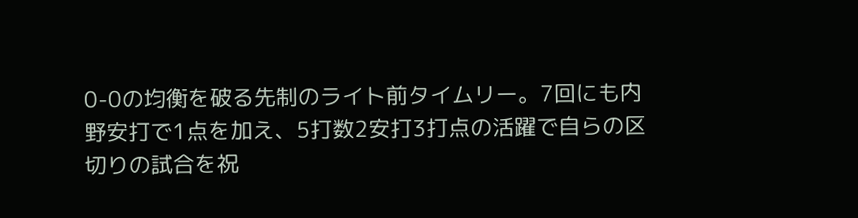0-0の均衡を破る先制のライト前タイムリー。7回にも内野安打で1点を加え、5打数2安打3打点の活躍で自らの区切りの試合を祝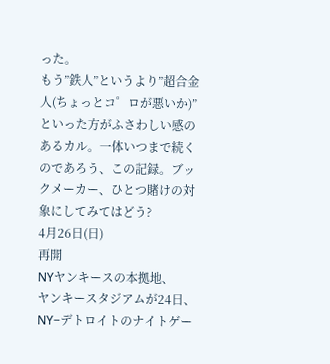った。
もう”鉄人”というより”超合金人(ちょっとコ゜ロが悪いか)”といった方がふさわしい感のあるカル。一体いつまで続くのであろう、この記録。ブックメーカー、ひとつ賭けの対象にしてみてはどう?
4月26日(日)
再開
NYヤンキースの本拠地、
ヤンキースタジアムが24日、NY−デトロイトのナイトゲー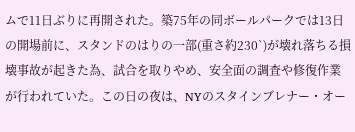ムで11日ぶりに再開された。築75年の同ボールパークでは13日の開場前に、スタンドのはりの一部(重さ約230`)が壊れ落ちる損壊事故が起きた為、試合を取りやめ、安全面の調査や修復作業が行われていた。この日の夜は、NYのスタインブレナー・オー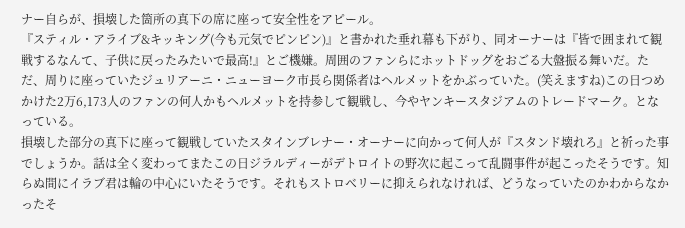ナー自らが、損壊した箇所の真下の席に座って安全性をアピール。
『スティル・アライブ&キッキング(今も元気でピンピン)』と書かれた垂れ幕も下がり、同オーナーは『皆で囲まれて観戦するなんて、子供に戻ったみたいで最高!』とご機嫌。周囲のファンらにホットドッグをおごる大盤振る舞いだ。ただ、周りに座っていたジュリアーニ・ニューヨーク市長ら関係者はヘルメットをかぶっていた。(笑えますね)この日つめかけた2万6,173人のファンの何人かもヘルメットを持参して観戦し、今やヤンキースタジアムのトレードマーク。となっている。
損壊した部分の真下に座って観戦していたスタインブレナー・オーナーに向かって何人が『スタンド壊れろ』と祈った事でしょうか。話は全く変わってまたこの日ジラルディーがデトロイトの野次に起こって乱闘事件が起こったそうです。知らぬ間にイラブ君は輪の中心にいたそうです。それもストロベリーに抑えられなければ、どうなっていたのかわからなかったそ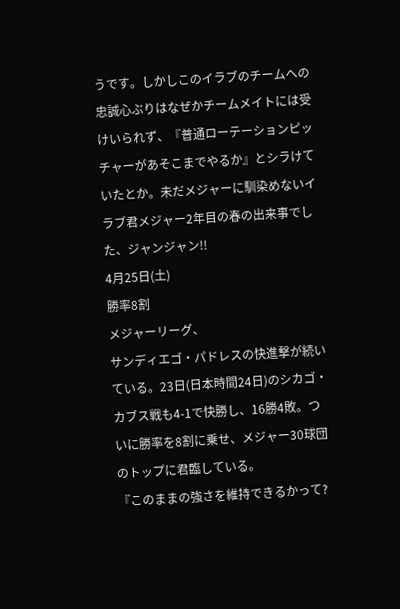うです。しかしこのイラブのチームへの忠誠心ぶりはなぜかチームメイトには受けいられず、『普通ローテーションピッチャーがあそこまでやるか』とシラけていたとか。未だメジャーに馴染めないイラブ君メジャー2年目の春の出来事でした、ジャンジャン!!
4月25日(土)
勝率8割
メジャーリーグ、
サンディエゴ・パドレスの快進撃が続いている。23日(日本時間24日)のシカゴ・カブス戦も4-1で快勝し、16勝4敗。ついに勝率を8割に乗せ、メジャー30球団のトップに君臨している。
『このままの強さを維持できるかって?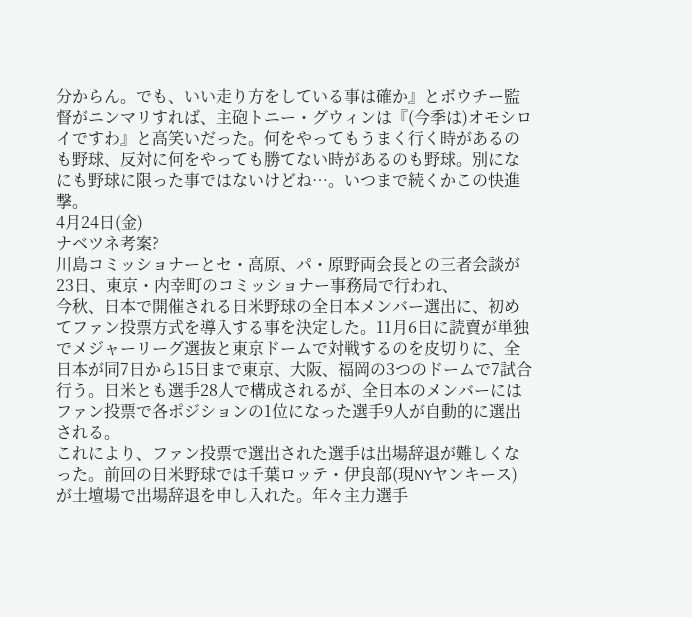分からん。でも、いい走り方をしている事は確か』とボウチー監督がニンマリすれば、主砲トニー・グウィンは『(今季は)オモシロイですわ』と高笑いだった。何をやってもうまく行く時があるのも野球、反対に何をやっても勝てない時があるのも野球。別になにも野球に限った事ではないけどね…。いつまで続くかこの快進撃。
4月24日(金)
ナベツネ考案?
川島コミッショナーとセ・高原、パ・原野両会長との三者会談が23日、東京・内幸町のコミッショナー事務局で行われ、
今秋、日本で開催される日米野球の全日本メンバー選出に、初めてファン投票方式を導入する事を決定した。11月6日に読賣が単独でメジャーリーグ選抜と東京ドームで対戦するのを皮切りに、全日本が同7日から15日まで東京、大阪、福岡の3つのドームで7試合行う。日米とも選手28人で構成されるが、全日本のメンバーにはファン投票で各ポジションの1位になった選手9人が自動的に選出される。
これにより、ファン投票で選出された選手は出場辞退が難しくなった。前回の日米野球では千葉ロッテ・伊良部(現NYヤンキース)が土壇場で出場辞退を申し入れた。年々主力選手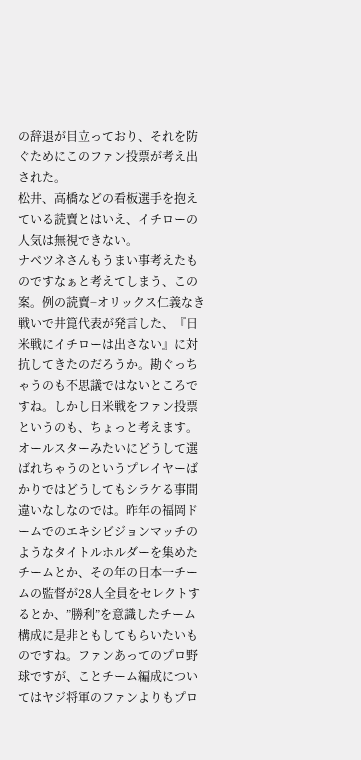の辞退が目立っており、それを防ぐためにこのファン投票が考え出された。
松井、高橋などの看板選手を抱えている読賣とはいえ、イチローの人気は無視できない。
ナベツネさんもうまい事考えたものですなぁと考えてしまう、この案。例の読賣−オリックス仁義なき戦いで井箟代表が発言した、『日米戦にイチローは出さない』に対抗してきたのだろうか。勘ぐっちゃうのも不思議ではないところですね。しかし日米戦をファン投票というのも、ちょっと考えます。オールスターみたいにどうして選ばれちゃうのというプレイヤーばかりではどうしてもシラケる事間違いなしなのでは。昨年の福岡ドームでのエキシビジョンマッチのようなタイトルホルダーを集めたチームとか、その年の日本一チームの監督が28人全員をセレクトするとか、”勝利”を意識したチーム構成に是非ともしてもらいたいものですね。ファンあってのプロ野球ですが、ことチーム編成についてはヤジ将軍のファンよりもプロ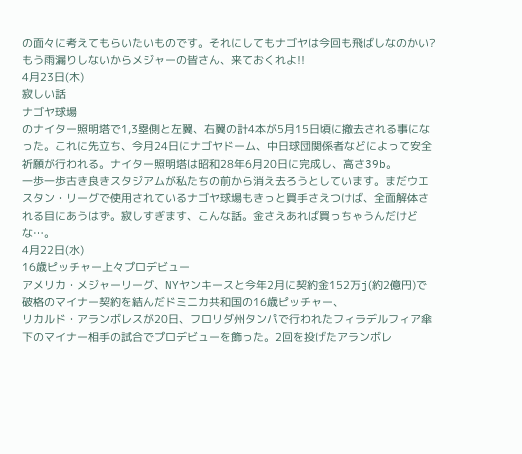の面々に考えてもらいたいものです。それにしてもナゴヤは今回も飛ばしなのかい?もう雨漏りしないからメジャーの皆さん、来ておくれよ!!
4月23日(木)
寂しい話
ナゴヤ球場
のナイター照明塔で1,3塁側と左翼、右翼の計4本が5月15日頃に撤去される事になった。これに先立ち、今月24日にナゴヤドーム、中日球団関係者などによって安全祈願が行われる。ナイター照明塔は昭和28年6月20日に完成し、高さ39b。
一歩一歩古き良きスタジアムが私たちの前から消え去ろうとしています。まだウエスタン・リーグで使用されているナゴヤ球場もきっと買手さえつけば、全面解体される目にあうはず。寂しすぎます、こんな話。金さえあれば買っちゃうんだけどな…。
4月22日(水)
16歳ピッチャー上々プロデビュー
アメリカ・メジャーリーグ、NYヤンキースと今年2月に契約金152万j(約2億円)で破格のマイナー契約を結んだドミニカ共和国の16歳ピッチャー、
リカルド・アランボレスが20日、フロリダ州タンパで行われたフィラデルフィア傘下のマイナー相手の試合でプロデビューを飾った。2回を投げたアランボレ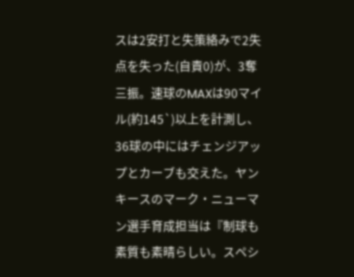スは2安打と失策絡みで2失点を失った(自責0)が、3奪三振。速球のMAXは90マイル(約145`)以上を計測し、36球の中にはチェンジアップとカーブも交えた。ヤンキースのマーク・ニューマン選手育成担当は『制球も素質も素晴らしい。スペシ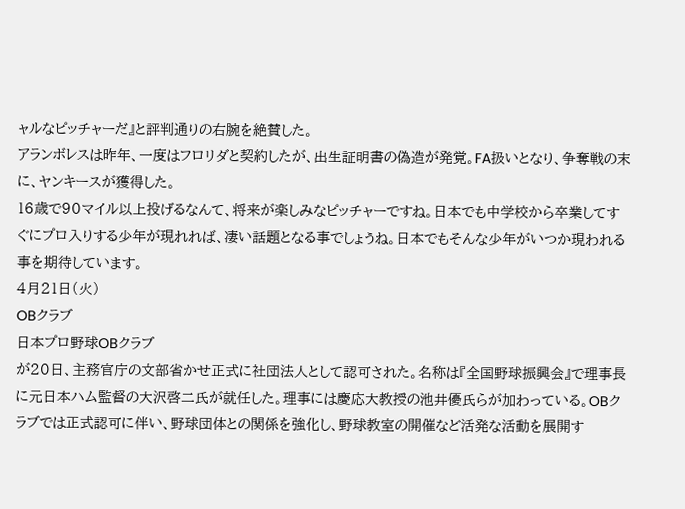ャルなピッチャーだ』と評判通りの右腕を絶賛した。
アランボレスは昨年、一度はフロリダと契約したが、出生証明書の偽造が発覚。FA扱いとなり、争奪戦の末に、ヤンキースが獲得した。
16歳で90マイル以上投げるなんて、将来が楽しみなピッチャーですね。日本でも中学校から卒業してすぐにプロ入りする少年が現れれば、凄い話題となる事でしょうね。日本でもそんな少年がいつか現われる事を期待しています。
4月21日(火)
OBクラブ
日本プロ野球OBクラブ
が20日、主務官庁の文部省かせ正式に社団法人として認可された。名称は『全国野球振興会』で理事長に元日本ハム監督の大沢啓二氏が就任した。理事には慶応大教授の池井優氏らが加わっている。OBクラブでは正式認可に伴い、野球団体との関係を強化し、野球教室の開催など活発な活動を展開す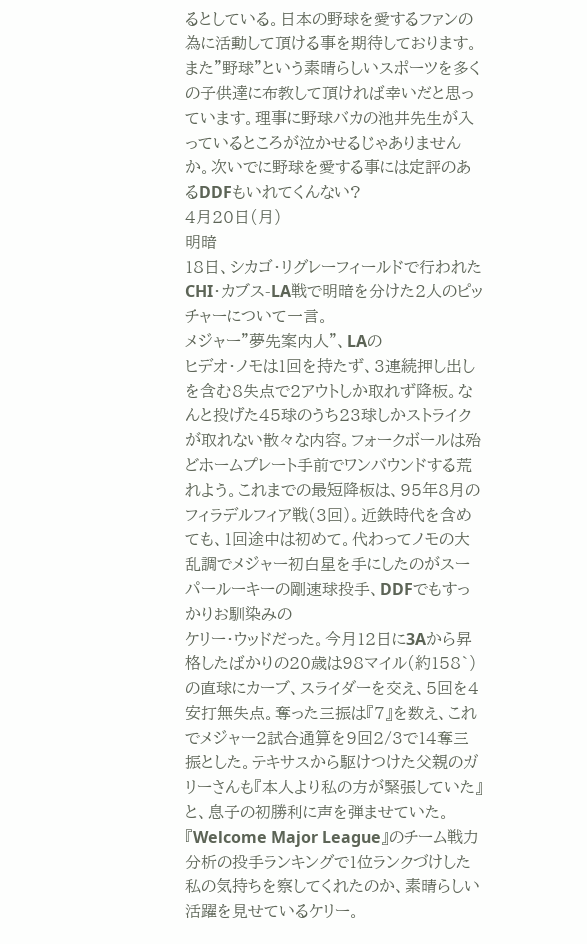るとしている。日本の野球を愛するファンの為に活動して頂ける事を期待しております。また”野球”という素晴らしいスポーツを多くの子供達に布教して頂ければ幸いだと思っています。理事に野球バカの池井先生が入っているところが泣かせるじゃありませんか。次いでに野球を愛する事には定評のあるDDFもいれてくんない?
4月20日(月)
明暗
18日、シカゴ・リグレーフィールドで行われたCHI・カブス-LA戦で明暗を分けた2人のピッチャーについて一言。
メジャー”夢先案内人”、LAの
ヒデオ・ノモは1回を持たず、3連続押し出しを含む8失点で2アウトしか取れず降板。なんと投げた45球のうち23球しかストライクが取れない散々な内容。フォークボールは殆どホームプレート手前でワンバウンドする荒れよう。これまでの最短降板は、95年8月のフィラデルフィア戦(3回)。近鉄時代を含めても、1回途中は初めて。代わってノモの大乱調でメジャー初白星を手にしたのがスーパールーキーの剛速球投手、DDFでもすっかりお馴染みの
ケリー・ウッドだった。今月12日に3Aから昇格したばかりの20歳は98マイル(約158`)の直球にカーブ、スライダーを交え、5回を4安打無失点。奪った三振は『7』を数え、これでメジャー2試合通算を9回2/3で14奪三振とした。テキサスから駆けつけた父親のガリーさんも『本人より私の方が緊張していた』と、息子の初勝利に声を弾ませていた。『Welcome Major League』のチーム戦力分析の投手ランキングで1位ランクづけした私の気持ちを察してくれたのか、素晴らしい活躍を見せているケリー。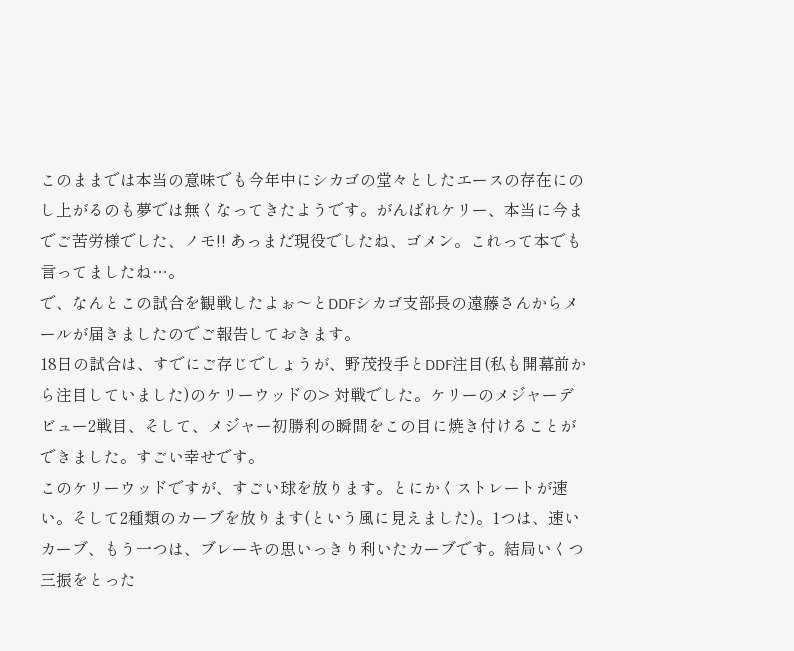このままでは本当の意味でも今年中にシカゴの堂々としたエースの存在にのし上がるのも夢では無くなってきたようです。がんばれケリー、本当に今までご苦労様でした、ノモ!! あっまだ現役でしたね、ゴメン。これって本でも言ってましたね…。
で、なんとこの試合を観戦したよぉ〜とDDFシカゴ支部長の遠藤さんからメールが届きましたのでご報告しておきます。
18日の試合は、すでにご存じでしょうが、野茂投手とDDF注目(私も開幕前から注目していました)のケリーウッドの> 対戦でした。ケリーのメジャーデビュー2戦目、そして、メジャー初勝利の瞬間をこの目に焼き付けることができました。すごい幸せです。
このケリーウッドですが、すごい球を放ります。とにかくストレートが速い。そして2種類のカーブを放ります(という風に見えました)。1つは、速いカーブ、もう一つは、ブレーキの思いっきり利いたカーブです。結局いくつ三振をとった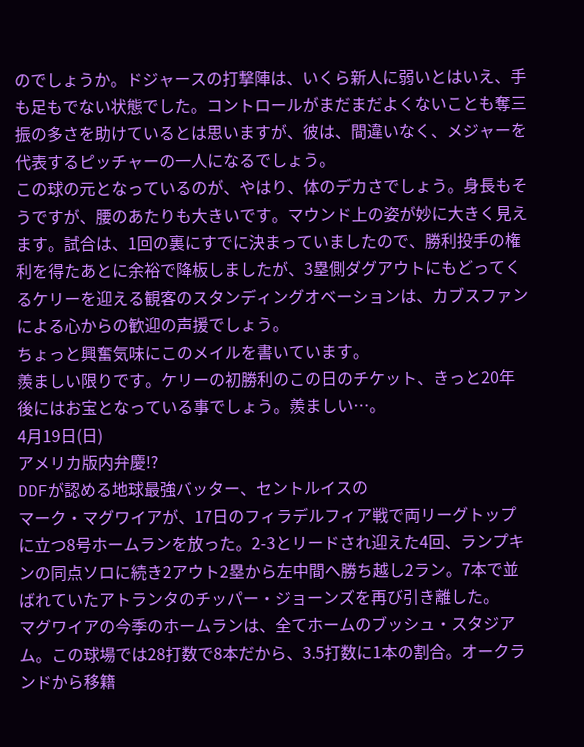のでしょうか。ドジャースの打撃陣は、いくら新人に弱いとはいえ、手も足もでない状態でした。コントロールがまだまだよくないことも奪三振の多さを助けているとは思いますが、彼は、間違いなく、メジャーを代表するピッチャーの一人になるでしょう。
この球の元となっているのが、やはり、体のデカさでしょう。身長もそうですが、腰のあたりも大きいです。マウンド上の姿が妙に大きく見えます。試合は、1回の裏にすでに決まっていましたので、勝利投手の権利を得たあとに余裕で降板しましたが、3塁側ダグアウトにもどってくるケリーを迎える観客のスタンディングオベーションは、カブスファンによる心からの歓迎の声援でしょう。
ちょっと興奮気味にこのメイルを書いています。
羨ましい限りです。ケリーの初勝利のこの日のチケット、きっと20年後にはお宝となっている事でしょう。羨ましい…。
4月19日(日)
アメリカ版内弁慶!?
DDFが認める地球最強バッター、セントルイスの
マーク・マグワイアが、17日のフィラデルフィア戦で両リーグトップに立つ8号ホームランを放った。2-3とリードされ迎えた4回、ランプキンの同点ソロに続き2アウト2塁から左中間へ勝ち越し2ラン。7本で並ばれていたアトランタのチッパー・ジョーンズを再び引き離した。
マグワイアの今季のホームランは、全てホームのブッシュ・スタジアム。この球場では28打数で8本だから、3.5打数に1本の割合。オークランドから移籍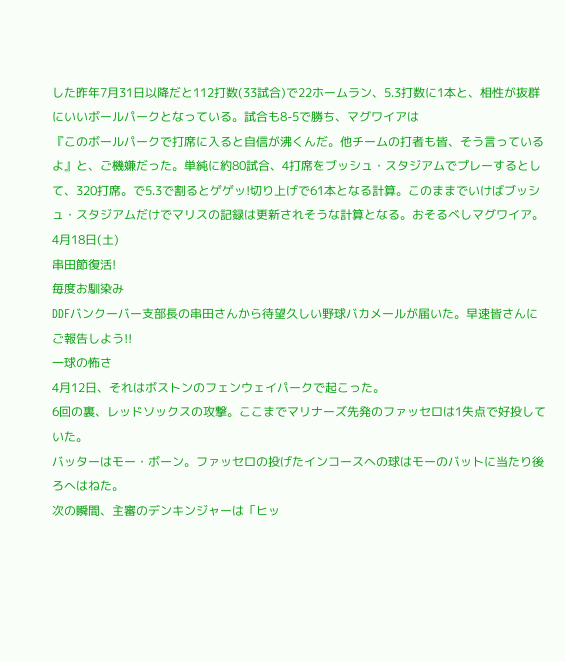した昨年7月31日以降だと112打数(33試合)で22ホームラン、5.3打数に1本と、相性が抜群にいいボールパークとなっている。試合も8-5で勝ち、マグワイアは
『このボールパークで打席に入ると自信が沸くんだ。他チームの打者も皆、そう言っているよ』と、ご機嫌だった。単純に約80試合、4打席をブッシュ・スタジアムでプレーするとして、320打席。で5.3で割るとゲゲッ!切り上げで61本となる計算。このままでいけばブッシュ・スタジアムだけでマリスの記録は更新されそうな計算となる。おそるべしマグワイア。
4月18日(土)
串田節復活!
毎度お馴染み
DDFバンクーバー支部長の串田さんから待望久しい野球バカメールが届いた。早速皆さんにご報告しよう!!
一球の怖さ
4月12日、それはボストンのフェンウェイパークで起こった。
6回の裏、レッドソックスの攻撃。ここまでマリナーズ先発のファッセロは1失点で好投していた。
バッターはモー・ボーン。ファッセロの投げたインコースへの球はモーのバットに当たり後ろへはねた。
次の瞬間、主審のデンキンジャーは「ヒッ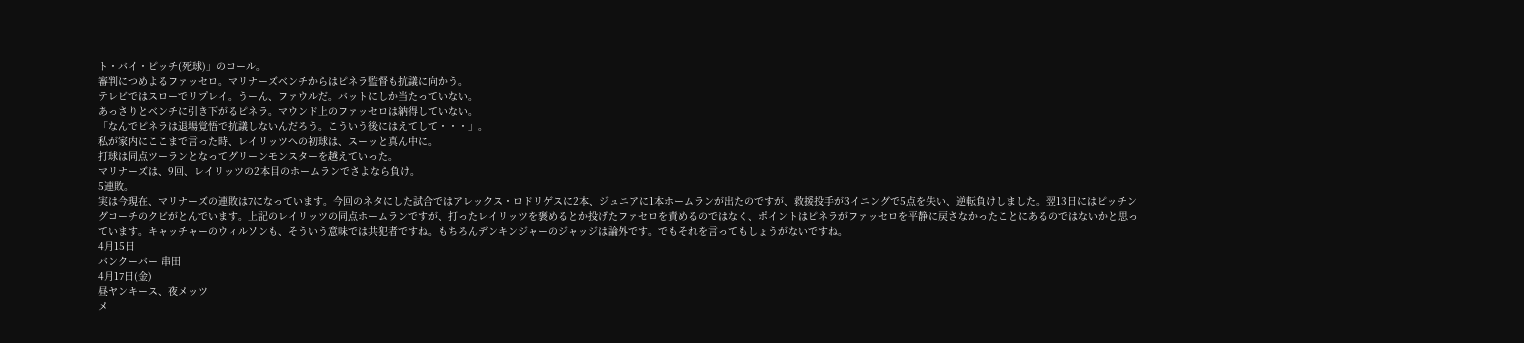ト・バイ・ピッチ(死球)」のコール。
審判につめよるファッセロ。マリナーズベンチからはピネラ監督も抗議に向かう。
テレビではスローでリプレイ。うーん、ファウルだ。バットにしか当たっていない。
あっさりとベンチに引き下がるピネラ。マウンド上のファッセロは納得していない。
「なんでピネラは退場覚悟で抗議しないんだろう。こういう後にはえてして・・・」。
私が家内にここまで言った時、レイリッツへの初球は、スーッと真ん中に。
打球は同点ツーランとなってグリーンモンスターを越えていった。
マリナーズは、9回、レイリッツの2本目のホームランでさよなら負け。
5連敗。
実は今現在、マリナーズの連敗は7になっています。今回のネタにした試合ではアレックス・ロドリゲスに2本、ジュニアに1本ホームランが出たのですが、救援投手が3イニングで5点を失い、逆転負けしました。翌13日にはピッチングコーチのクビがとんでいます。上記のレイリッツの同点ホームランですが、打ったレイリッツを褒めるとか投げたファセロを責めるのではなく、ポイントはピネラがファッセロを平静に戻さなかったことにあるのではないかと思っています。キャッチャーのウィルソンも、そういう意味では共犯者ですね。もちろんデンキンジャーのジャッジは論外です。でもそれを言ってもしょうがないですね。
4月15日
バンクーバー 串田
4月17日(金)
昼ヤンキース、夜メッツ
メ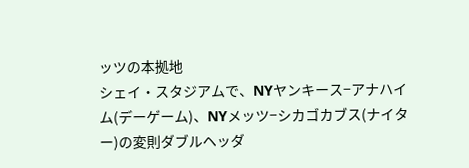ッツの本拠地
シェイ・スタジアムで、NYヤンキース−アナハイム(デーゲーム)、NYメッツ−シカゴカブス(ナイター)の変則ダブルヘッダ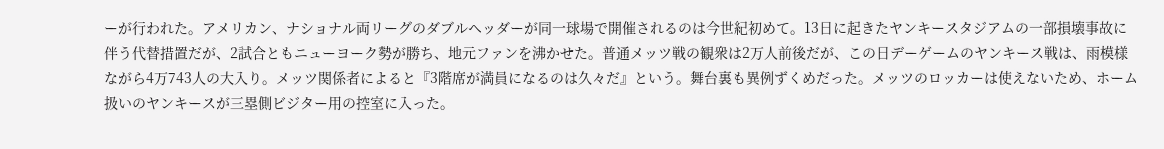ーが行われた。アメリカン、ナショナル両リーグのダブルヘッダーが同一球場で開催されるのは今世紀初めて。13日に起きたヤンキースタジアムの一部損壊事故に伴う代替措置だが、2試合ともニューヨーク勢が勝ち、地元ファンを沸かせた。普通メッツ戦の観衆は2万人前後だが、この日デーゲームのヤンキース戦は、雨模様ながら4万743人の大入り。メッツ関係者によると『3階席が満員になるのは久々だ』という。舞台裏も異例ずくめだった。メッツのロッカーは使えないため、ホーム扱いのヤンキースが三塁側ビジター用の控室に入った。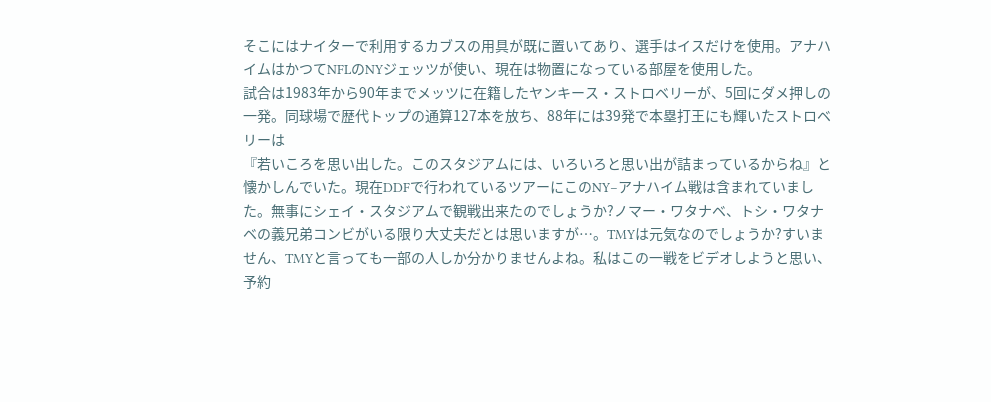そこにはナイターで利用するカブスの用具が既に置いてあり、選手はイスだけを使用。アナハイムはかつてNFLのNYジェッツが使い、現在は物置になっている部屋を使用した。
試合は1983年から90年までメッツに在籍したヤンキース・ストロベリーが、5回にダメ押しの一発。同球場で歴代トップの通算127本を放ち、88年には39発で本塁打王にも輝いたストロベリーは
『若いころを思い出した。このスタジアムには、いろいろと思い出が詰まっているからね』と懐かしんでいた。現在DDFで行われているツアーにこのNY−アナハイム戦は含まれていました。無事にシェイ・スタジアムで観戦出来たのでしょうか?ノマー・ワタナベ、トシ・ワタナベの義兄弟コンビがいる限り大丈夫だとは思いますが…。TMYは元気なのでしょうか?すいません、TMYと言っても一部の人しか分かりませんよね。私はこの一戦をビデオしようと思い、予約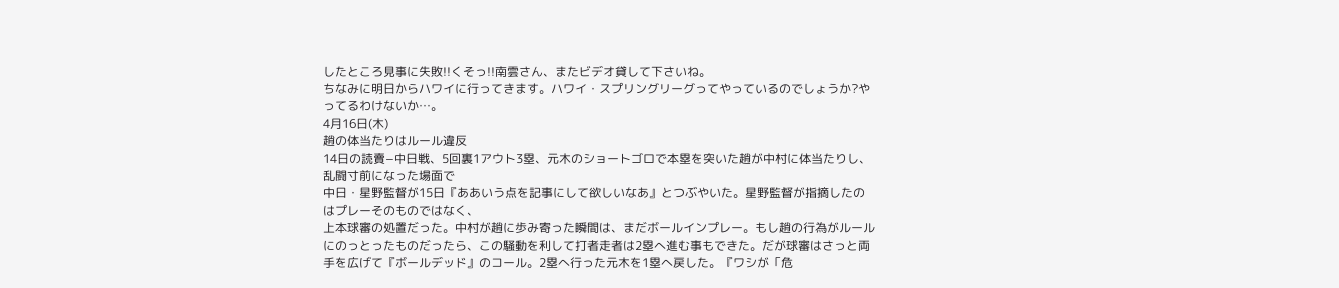したところ見事に失敗!!くそっ!!南雲さん、またビデオ貸して下さいね。
ちなみに明日からハワイに行ってきます。ハワイ・スプリングリーグってやっているのでしょうか?やってるわけないか…。
4月16日(木)
趙の体当たりはルール違反
14日の読賣−中日戦、5回裏1アウト3塁、元木のショートゴロで本塁を突いた趙が中村に体当たりし、乱闘寸前になった場面で
中日・星野監督が15日『ああいう点を記事にして欲しいなあ』とつぶやいた。星野監督が指摘したのはプレーそのものではなく、
上本球審の処置だった。中村が趙に歩み寄った瞬間は、まだボールインプレー。もし趙の行為がルールにのっとったものだったら、この騒動を利して打者走者は2塁へ進む事もできた。だが球審はさっと両手を広げて『ボールデッド』のコール。2塁へ行った元木を1塁へ戻した。『ワシが「危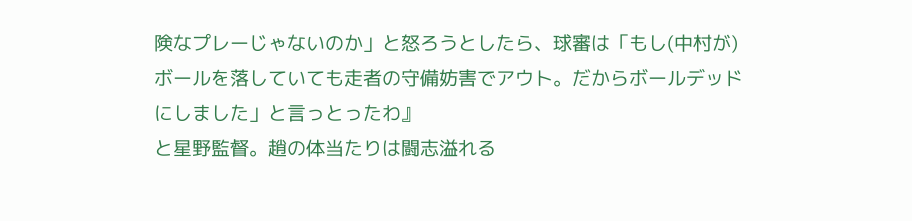険なプレーじゃないのか」と怒ろうとしたら、球審は「もし(中村が)ボールを落していても走者の守備妨害でアウト。だからボールデッドにしました」と言っとったわ』
と星野監督。趙の体当たりは闘志溢れる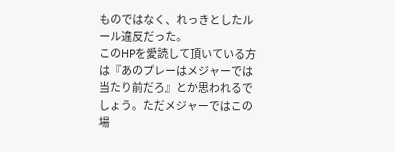ものではなく、れっきとしたルール違反だった。
このHPを愛読して頂いている方は『あのプレーはメジャーでは当たり前だろ』とか思われるでしょう。ただメジャーではこの場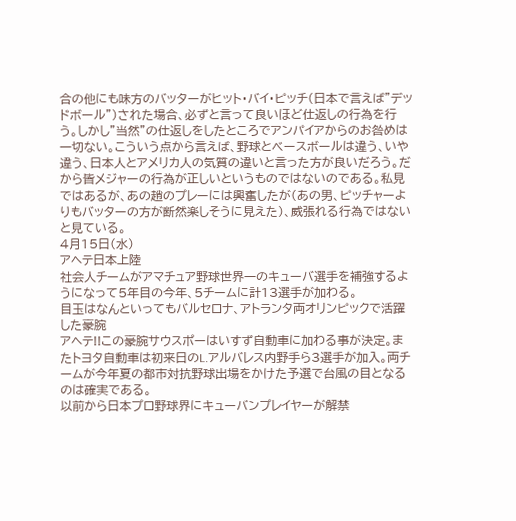合の他にも味方のバッターがヒット・バイ・ピッチ(日本で言えば”デッドボール”)された場合、必ずと言って良いほど仕返しの行為を行う。しかし”当然”の仕返しをしたところでアンパイアからのお咎めは一切ない。こういう点から言えば、野球とベースボールは違う、いや違う、日本人とアメリカ人の気質の違いと言った方が良いだろう。だから皆メジャーの行為が正しいというものではないのである。私見ではあるが、あの趙のプレーには興奮したが(あの男、ピッチャーよりもバッターの方が断然楽しそうに見えた)、威張れる行為ではないと見ている。
4月15日(水)
アヘテ日本上陸
社会人チームがアマチュア野球世界一のキューバ選手を補強するようになって5年目の今年、5チームに計13選手が加わる。
目玉はなんといってもバルセロナ、アトランタ両オリンピックで活躍した豪腕
アヘテ!!この豪腕サウスポーはいすず自動車に加わる事が決定。またトヨタ自動車は初来日のL.アルバレス内野手ら3選手が加入。両チームが今年夏の都市対抗野球出場をかけた予選で台風の目となるのは確実である。
以前から日本プロ野球界にキューバンプレイヤーが解禁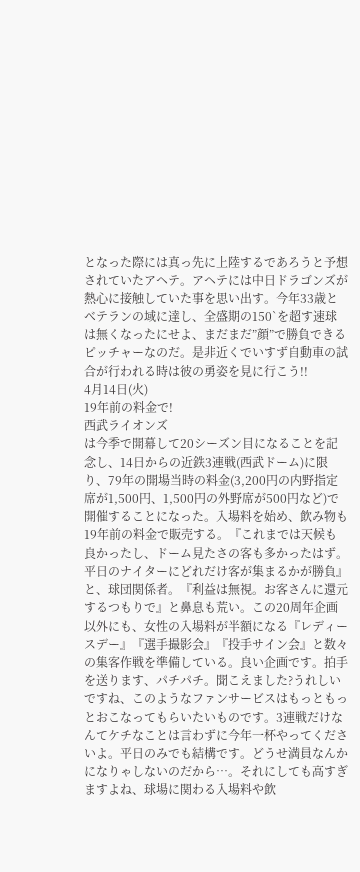となった際には真っ先に上陸するであろうと予想されていたアヘテ。アヘテには中日ドラゴンズが熱心に接触していた事を思い出す。今年33歳とベテランの域に達し、全盛期の150`を超す速球は無くなったにせよ、まだまだ”顔”で勝負できるピッチャーなのだ。是非近くでいすず自動車の試合が行われる時は彼の勇姿を見に行こう!!
4月14日(火)
19年前の料金で!
西武ライオンズ
は今季で開幕して20シーズン目になることを記念し、14日からの近鉄3連戦(西武ドーム)に限り、79年の開場当時の料金(3,200円の内野指定席が1,500円、1,500円の外野席が500円など)で開催することになった。入場料を始め、飲み物も19年前の料金で販売する。『これまでは天候も良かったし、ドーム見たさの客も多かったはず。平日のナイターにどれだけ客が集まるかが勝負』
と、球団関係者。『利益は無視。お客さんに還元するつもりで』と鼻息も荒い。この20周年企画以外にも、女性の入場料が半額になる『レディースデー』『選手撮影会』『投手サイン会』と数々の集客作戦を準備している。良い企画です。拍手を送ります、パチパチ。聞こえました?うれしいですね、このようなファンサービスはもっともっとおこなってもらいたいものです。3連戦だけなんてケチなことは言わずに今年一杯やってくださいよ。平日のみでも結構です。どうせ満員なんかになりゃしないのだから…。それにしても高すぎますよね、球場に関わる入場料や飲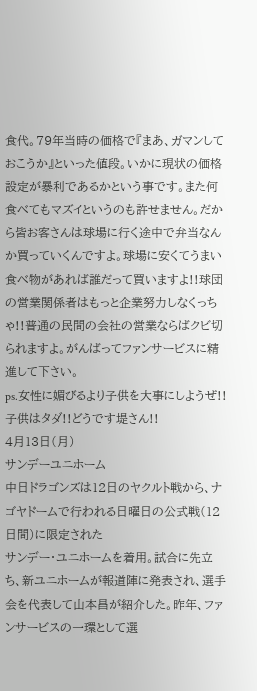食代。79年当時の価格で『まあ、ガマンしておこうか』といった値段。いかに現状の価格設定が暴利であるかという事です。また何食べてもマズイというのも許せません。だから皆お客さんは球場に行く途中で弁当なんか買っていくんですよ。球場に安くてうまい食べ物があれば誰だって買いますよ!!球団の営業関係者はもっと企業努力しなくっちゃ!!普通の民間の会社の営業ならばクビ切られますよ。がんばってファンサービスに精進して下さい。
ps.女性に媚びるより子供を大事にしようぜ!!子供はタダ!!どうです堤さん!!
4月13日(月)
サンデーユニホーム
中日ドラゴンズは12日のヤクルト戦から、ナゴヤドームで行われる日曜日の公式戦(12日間)に限定された
サンデー・ユニホームを着用。試合に先立ち、新ユニホームが報道陣に発表され、選手会を代表して山本昌が紹介した。昨年、ファンサービスの一環として選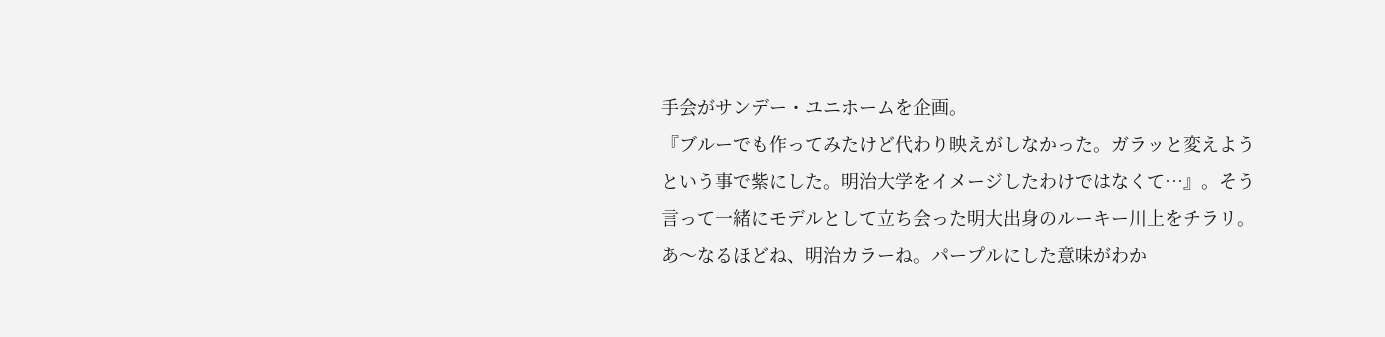手会がサンデー・ユニホームを企画。
『ブルーでも作ってみたけど代わり映えがしなかった。ガラッと変えようという事で紫にした。明治大学をイメージしたわけではなくて…』。そう言って一緒にモデルとして立ち会った明大出身のルーキー川上をチラリ。あ〜なるほどね、明治カラーね。パープルにした意味がわか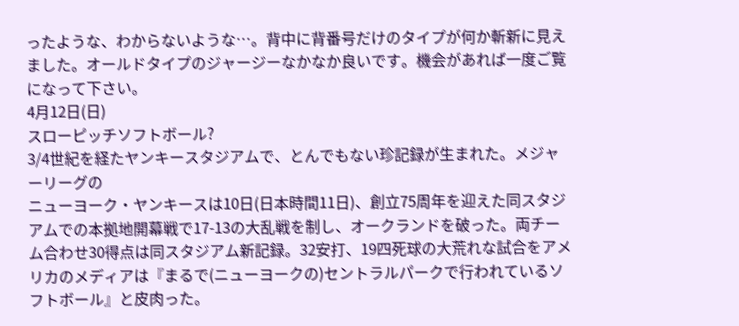ったような、わからないような…。背中に背番号だけのタイプが何か斬新に見えました。オールドタイプのジャージーなかなか良いです。機会があれば一度ご覧になって下さい。
4月12日(日)
スローピッチソフトボール?
3/4世紀を経たヤンキースタジアムで、とんでもない珍記録が生まれた。メジャーリーグの
ニューヨーク・ヤンキースは10日(日本時間11日)、創立75周年を迎えた同スタジアムでの本拠地開幕戦で17-13の大乱戦を制し、オークランドを破った。両チーム合わせ30得点は同スタジアム新記録。32安打、19四死球の大荒れな試合をアメリカのメディアは『まるで(ニューヨークの)セントラルパークで行われているソフトボール』と皮肉った。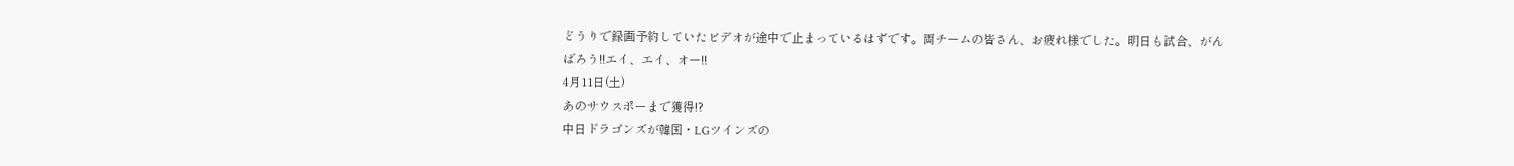どうりで録画予約していたビデオが途中で止まっているはずです。両チームの皆さん、お疲れ様でした。明日も試合、がんばろう!!エイ、エイ、オー!!
4月11日(土)
あのサウスポーまで獲得!?
中日ドラゴンズが韓国・LGツインズの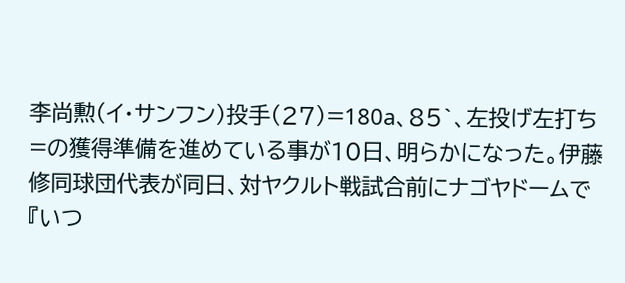李尚勲(イ・サンフン)投手(27)=180a、85`、左投げ左打ち=の獲得準備を進めている事が10日、明らかになった。伊藤修同球団代表が同日、対ヤクルト戦試合前にナゴヤドームで『いつ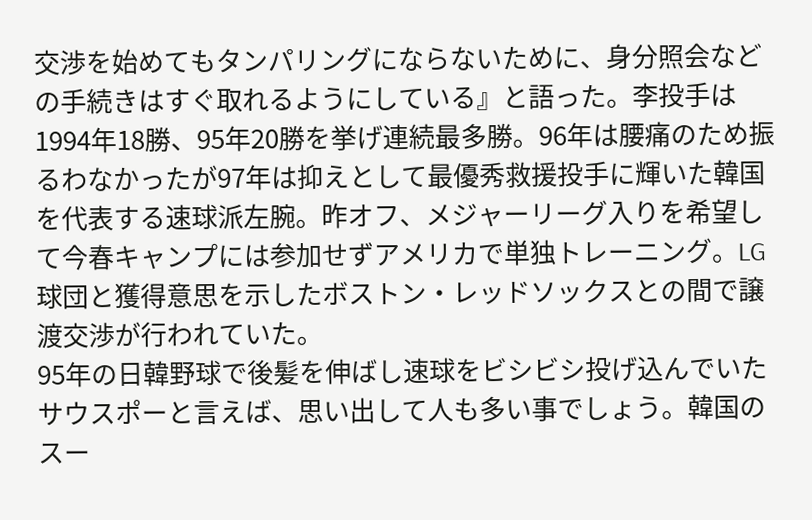交渉を始めてもタンパリングにならないために、身分照会などの手続きはすぐ取れるようにしている』と語った。李投手は1994年18勝、95年20勝を挙げ連続最多勝。96年は腰痛のため振るわなかったが97年は抑えとして最優秀救援投手に輝いた韓国を代表する速球派左腕。昨オフ、メジャーリーグ入りを希望して今春キャンプには参加せずアメリカで単独トレーニング。LG球団と獲得意思を示したボストン・レッドソックスとの間で譲渡交渉が行われていた。
95年の日韓野球で後髪を伸ばし速球をビシビシ投げ込んでいたサウスポーと言えば、思い出して人も多い事でしょう。韓国のスー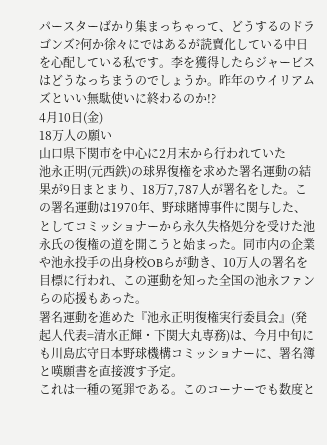パースターばかり集まっちゃって、どうするのドラゴンズ?何か徐々にではあるが読賣化している中日を心配している私です。李を獲得したらジャービスはどうなっちまうのでしょうか。昨年のウイリアムズといい無駄使いに終わるのか!?
4月10日(金)
18万人の願い
山口県下関市を中心に2月末から行われていた
池永正明(元西鉄)の球界復権を求めた署名運動の結果が9日まとまり、18万7,787人が署名をした。この署名運動は1970年、野球賭博事件に関与した、としてコミッショナーから永久失格処分を受けた池永氏の復権の道を開こうと始まった。同市内の企業や池永投手の出身校OBらが動き、10万人の署名を目標に行われ、この運動を知った全国の池永ファンらの応援もあった。
署名運動を進めた『池永正明復権実行委員会』(発起人代表=清水正輝・下関大丸専務)は、今月中旬にも川島広守日本野球機構コミッショナーに、署名簿と嘆願書を直接渡す予定。
これは一種の冤罪である。このコーナーでも数度と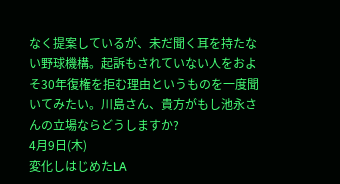なく提案しているが、未だ聞く耳を持たない野球機構。起訴もされていない人をおよそ30年復権を拒む理由というものを一度聞いてみたい。川島さん、貴方がもし池永さんの立場ならどうしますか?
4月9日(木)
変化しはじめたLA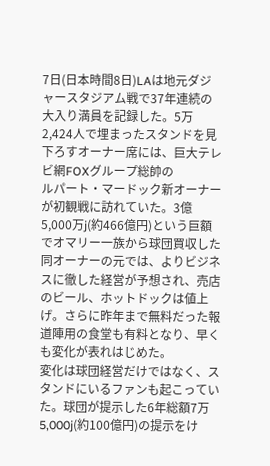7日(日本時間8日)LAは地元ダジャースタジアム戦で37年連続の大入り満員を記録した。5万2,424人で埋まったスタンドを見下ろすオーナー席には、巨大テレビ網FOXグループ総帥の
ルパート・マードック新オーナーが初観戦に訪れていた。3億5,000万j(約466億円)という巨額でオマリー一族から球団買収した同オーナーの元では、よりビジネスに徹した経営が予想され、売店のビール、ホットドックは値上げ。さらに昨年まで無料だった報道陣用の食堂も有料となり、早くも変化が表れはじめた。
変化は球団経営だけではなく、スタンドにいるファンも起こっていた。球団が提示した6年総額7万5,000j(約100億円)の提示をけ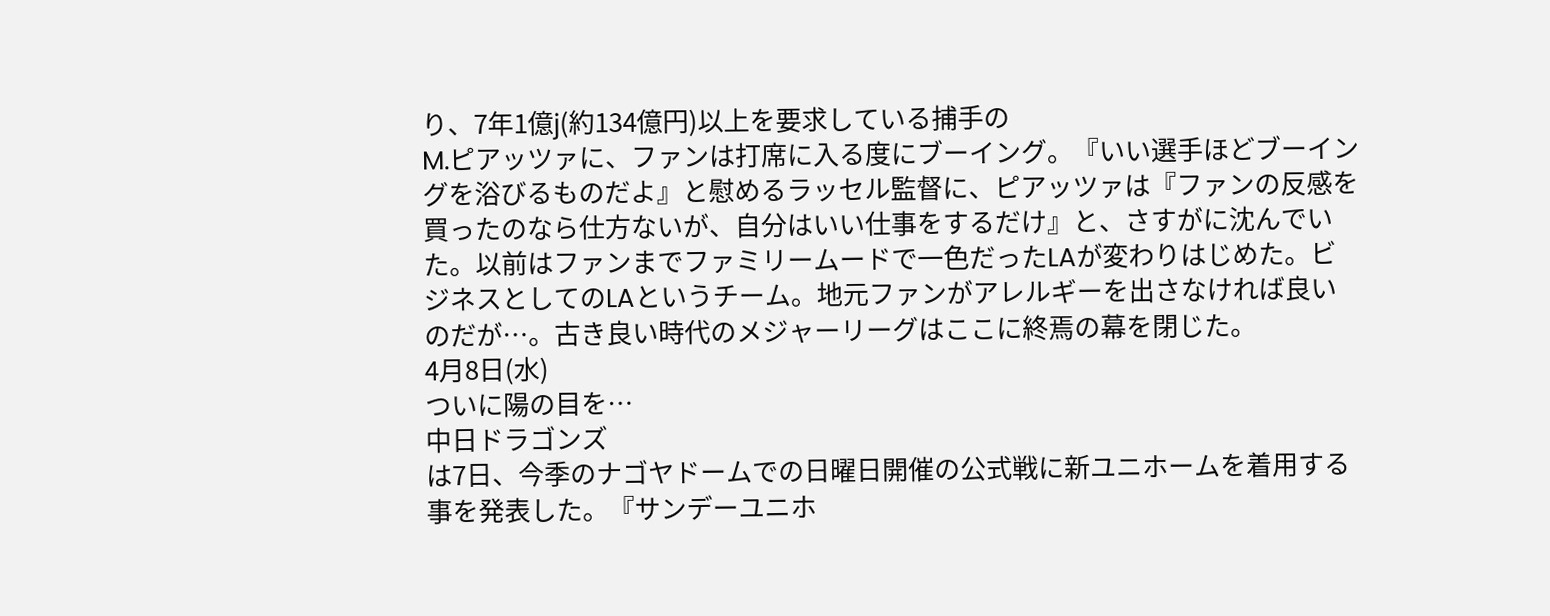り、7年1億j(約134億円)以上を要求している捕手の
M.ピアッツァに、ファンは打席に入る度にブーイング。『いい選手ほどブーイングを浴びるものだよ』と慰めるラッセル監督に、ピアッツァは『ファンの反感を買ったのなら仕方ないが、自分はいい仕事をするだけ』と、さすがに沈んでいた。以前はファンまでファミリームードで一色だったLAが変わりはじめた。ビジネスとしてのLAというチーム。地元ファンがアレルギーを出さなければ良いのだが…。古き良い時代のメジャーリーグはここに終焉の幕を閉じた。
4月8日(水)
ついに陽の目を…
中日ドラゴンズ
は7日、今季のナゴヤドームでの日曜日開催の公式戦に新ユニホームを着用する事を発表した。『サンデーユニホ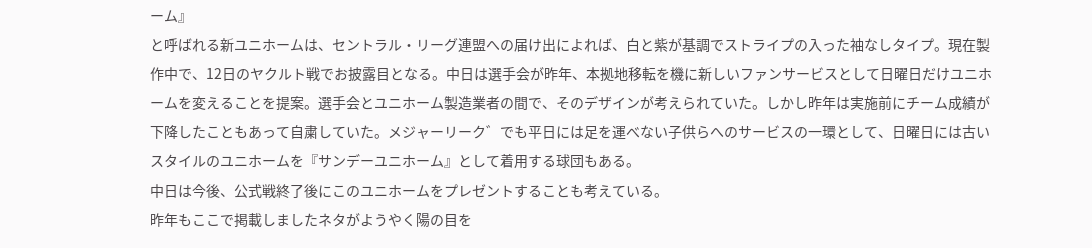ーム』
と呼ばれる新ユニホームは、セントラル・リーグ連盟への届け出によれば、白と紫が基調でストライプの入った袖なしタイプ。現在製作中で、12日のヤクルト戦でお披露目となる。中日は選手会が昨年、本拠地移転を機に新しいファンサービスとして日曜日だけユニホームを変えることを提案。選手会とユニホーム製造業者の間で、そのデザインが考えられていた。しかし昨年は実施前にチーム成績が下降したこともあって自粛していた。メジャーリーク゛でも平日には足を運べない子供らへのサービスの一環として、日曜日には古いスタイルのユニホームを『サンデーユニホーム』として着用する球団もある。
中日は今後、公式戦終了後にこのユニホームをプレゼントすることも考えている。
昨年もここで掲載しましたネタがようやく陽の目を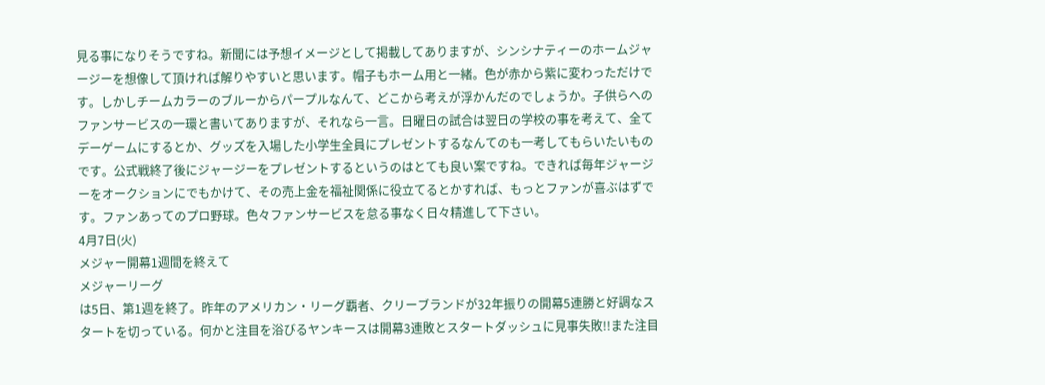見る事になりそうですね。新聞には予想イメージとして掲載してありますが、シンシナティーのホームジャージーを想像して頂ければ解りやすいと思います。帽子もホーム用と一緒。色が赤から紫に変わっただけです。しかしチームカラーのブルーからパープルなんて、どこから考えが浮かんだのでしょうか。子供らへのファンサービスの一環と書いてありますが、それなら一言。日曜日の試合は翌日の学校の事を考えて、全てデーゲームにするとか、グッズを入場した小学生全員にプレゼントするなんてのも一考してもらいたいものです。公式戦終了後にジャージーをプレゼントするというのはとても良い案ですね。できれば毎年ジャージーをオークションにでもかけて、その売上金を福祉関係に役立てるとかすれば、もっとファンが喜ぶはずです。ファンあってのプロ野球。色々ファンサービスを怠る事なく日々精進して下さい。
4月7日(火)
メジャー開幕1週間を終えて
メジャーリーグ
は5日、第1週を終了。昨年のアメリカン・リーグ覇者、クリーブランドが32年振りの開幕5連勝と好調なスタートを切っている。何かと注目を浴びるヤンキースは開幕3連敗とスタートダッシュに見事失敗!!また注目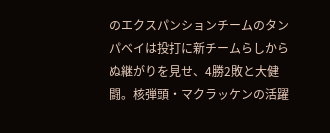のエクスパンションチームのタンパベイは投打に新チームらしからぬ継がりを見せ、4勝2敗と大健闘。核弾頭・マクラッケンの活躍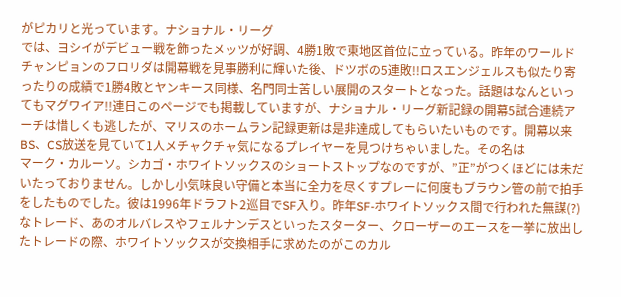がピカリと光っています。ナショナル・リーグ
では、ヨシイがデビュー戦を飾ったメッツが好調、4勝1敗で東地区首位に立っている。昨年のワールドチャンピョンのフロリダは開幕戦を見事勝利に輝いた後、ドツボの5連敗!!ロスエンジェルスも似たり寄ったりの成績で1勝4敗とヤンキース同様、名門同士苦しい展開のスタートとなった。話題はなんといってもマグワイア!!連日このページでも掲載していますが、ナショナル・リーグ新記録の開幕5試合連続アーチは惜しくも逃したが、マリスのホームラン記録更新は是非達成してもらいたいものです。開幕以来BS、CS放送を見ていて1人メチャクチャ気になるプレイヤーを見つけちゃいました。その名は
マーク・カルーソ。シカゴ・ホワイトソックスのショートストップなのですが、”正”がつくほどには未だいたっておりません。しかし小気味良い守備と本当に全力を尽くすプレーに何度もブラウン管の前で拍手をしたものでした。彼は1996年ドラフト2巡目でSF入り。昨年SF-ホワイトソックス間で行われた無謀(?)なトレード、あのオルバレスやフェルナンデスといったスターター、クローザーのエースを一挙に放出したトレードの際、ホワイトソックスが交換相手に求めたのがこのカル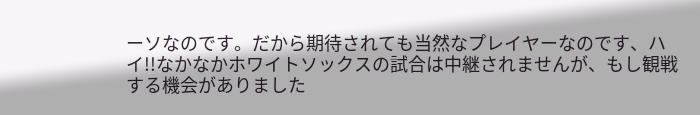ーソなのです。だから期待されても当然なプレイヤーなのです、ハイ!!なかなかホワイトソックスの試合は中継されませんが、もし観戦する機会がありました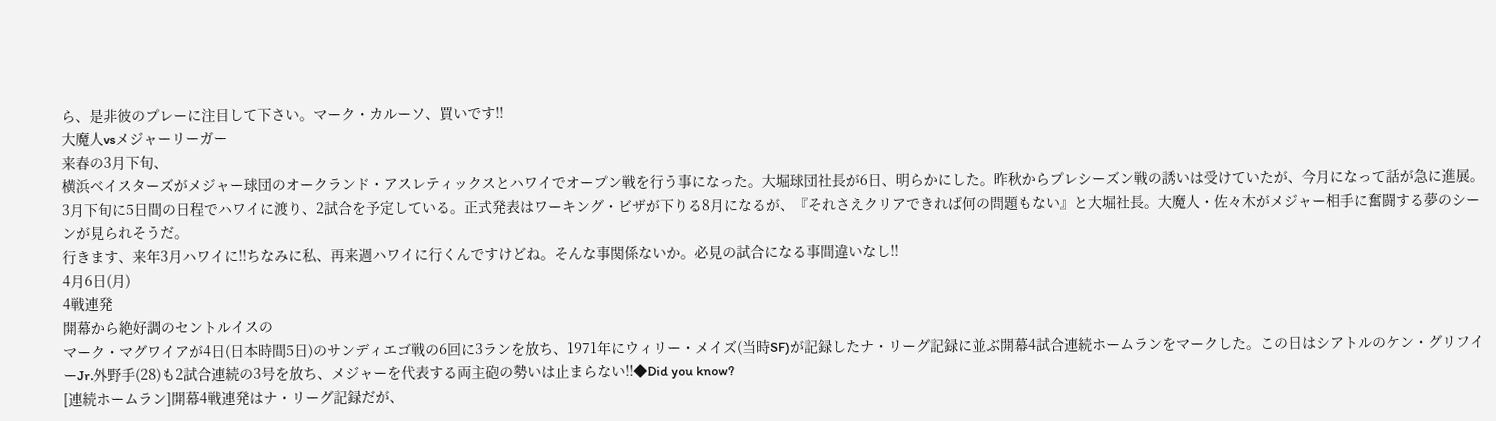ら、是非彼のプレーに注目して下さい。マーク・カルーソ、買いです!!
大魔人vsメジャーリーガー
来春の3月下旬、
横浜ベイスターズがメジャー球団のオークランド・アスレティックスとハワイでオープン戦を行う事になった。大堀球団社長が6日、明らかにした。昨秋からプレシーズン戦の誘いは受けていたが、今月になって話が急に進展。3月下旬に5日間の日程でハワイに渡り、2試合を予定している。正式発表はワーキング・ビザが下りる8月になるが、『それさえクリアできれば何の問題もない』と大堀社長。大魔人・佐々木がメジャー相手に奮闘する夢のシーンが見られそうだ。
行きます、来年3月ハワイに!!ちなみに私、再来週ハワイに行くんですけどね。そんな事関係ないか。必見の試合になる事間違いなし!!
4月6日(月)
4戦連発
開幕から絶好調のセントルイスの
マーク・マグワイアが4日(日本時間5日)のサンディエゴ戦の6回に3ランを放ち、1971年にウィリー・メイズ(当時SF)が記録したナ・リーグ記録に並ぶ開幕4試合連続ホームランをマークした。この日はシアトルのケン・グリフイーJr.外野手(28)も2試合連続の3号を放ち、メジャーを代表する両主砲の勢いは止まらない!!◆Did you know?
[連続ホームラン]開幕4戦連発はナ・リーグ記録だが、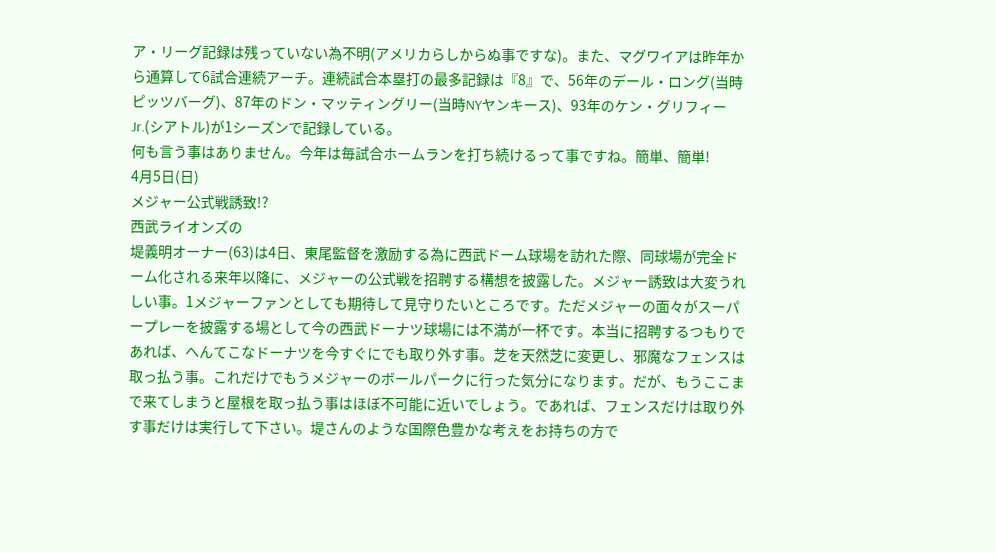ア・リーグ記録は残っていない為不明(アメリカらしからぬ事ですな)。また、マグワイアは昨年から通算して6試合連続アーチ。連続試合本塁打の最多記録は『8』で、56年のデール・ロング(当時ピッツバーグ)、87年のドン・マッティングリー(当時NYヤンキース)、93年のケン・グリフィーJr.(シアトル)が1シーズンで記録している。
何も言う事はありません。今年は毎試合ホームランを打ち続けるって事ですね。簡単、簡単!
4月5日(日)
メジャー公式戦誘致!?
西武ライオンズの
堤義明オーナー(63)は4日、東尾監督を激励する為に西武ドーム球場を訪れた際、同球場が完全ドーム化される来年以降に、メジャーの公式戦を招聘する構想を披露した。メジャー誘致は大変うれしい事。1メジャーファンとしても期待して見守りたいところです。ただメジャーの面々がスーパープレーを披露する場として今の西武ドーナツ球場には不満が一杯です。本当に招聘するつもりであれば、へんてこなドーナツを今すぐにでも取り外す事。芝を天然芝に変更し、邪魔なフェンスは取っ払う事。これだけでもうメジャーのボールパークに行った気分になります。だが、もうここまで来てしまうと屋根を取っ払う事はほぼ不可能に近いでしょう。であれば、フェンスだけは取り外す事だけは実行して下さい。堤さんのような国際色豊かな考えをお持ちの方で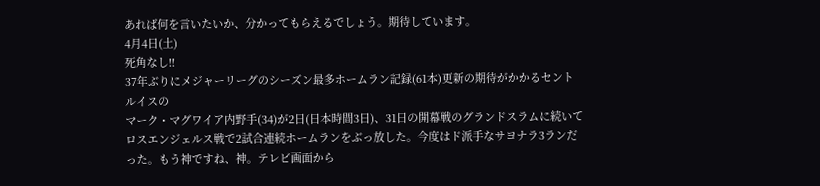あれば何を言いたいか、分かってもらえるでしょう。期待しています。
4月4日(土)
死角なし!!
37年ぶりにメジャーリーグのシーズン最多ホームラン記録(61本)更新の期待がかかるセントルイスの
マーク・マグワイア内野手(34)が2日(日本時間3日)、31日の開幕戦のグランドスラムに続いてロスエンジェルス戦で2試合連続ホームランをぶっ放した。今度はド派手なサヨナラ3ランだった。もう神ですね、神。テレビ画面から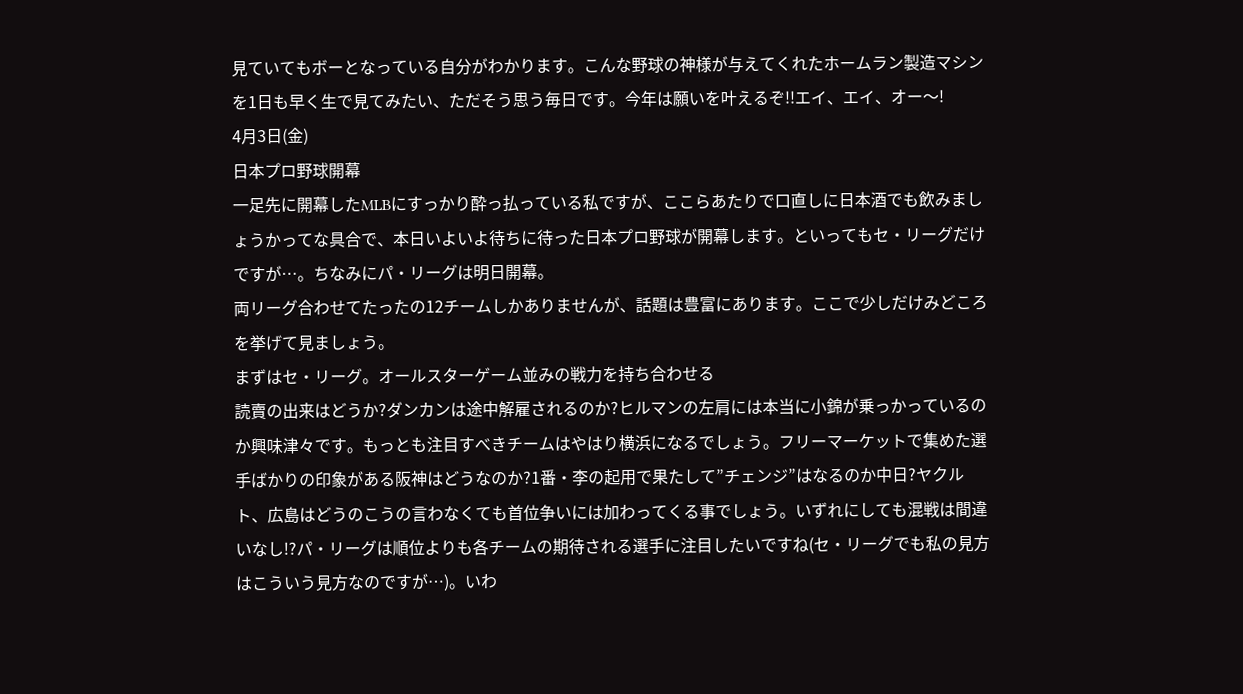見ていてもボーとなっている自分がわかります。こんな野球の神様が与えてくれたホームラン製造マシンを1日も早く生で見てみたい、ただそう思う毎日です。今年は願いを叶えるぞ!!エイ、エイ、オー〜!
4月3日(金)
日本プロ野球開幕
一足先に開幕したMLBにすっかり酔っ払っている私ですが、ここらあたりで口直しに日本酒でも飲みましょうかってな具合で、本日いよいよ待ちに待った日本プロ野球が開幕します。といってもセ・リーグだけですが…。ちなみにパ・リーグは明日開幕。
両リーグ合わせてたったの12チームしかありませんが、話題は豊富にあります。ここで少しだけみどころを挙げて見ましょう。
まずはセ・リーグ。オールスターゲーム並みの戦力を持ち合わせる
読賣の出来はどうか?ダンカンは途中解雇されるのか?ヒルマンの左肩には本当に小錦が乗っかっているのか興味津々です。もっとも注目すべきチームはやはり横浜になるでしょう。フリーマーケットで集めた選手ばかりの印象がある阪神はどうなのか?1番・李の起用で果たして”チェンジ”はなるのか中日?ヤクルト、広島はどうのこうの言わなくても首位争いには加わってくる事でしょう。いずれにしても混戦は間違いなし!?パ・リーグは順位よりも各チームの期待される選手に注目したいですね(セ・リーグでも私の見方はこういう見方なのですが…)。いわ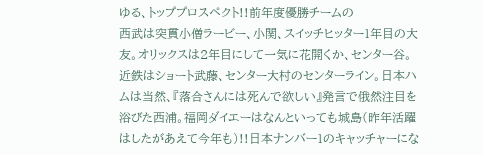ゆる、トッププロスペクト!!前年度優勝チームの
西武は突貫小僧ラービー、小関、スイッチヒッター1年目の大友。オリックスは2年目にして一気に花開くか、センター谷。近鉄はショート武藤、センター大村のセンターライン。日本ハムは当然、『落合さんには死んで欲しい』発言で俄然注目を浴びた西浦。福岡ダイエーはなんといっても城島(昨年活躍はしたがあえて今年も)!!日本ナンバー1のキャッチャーにな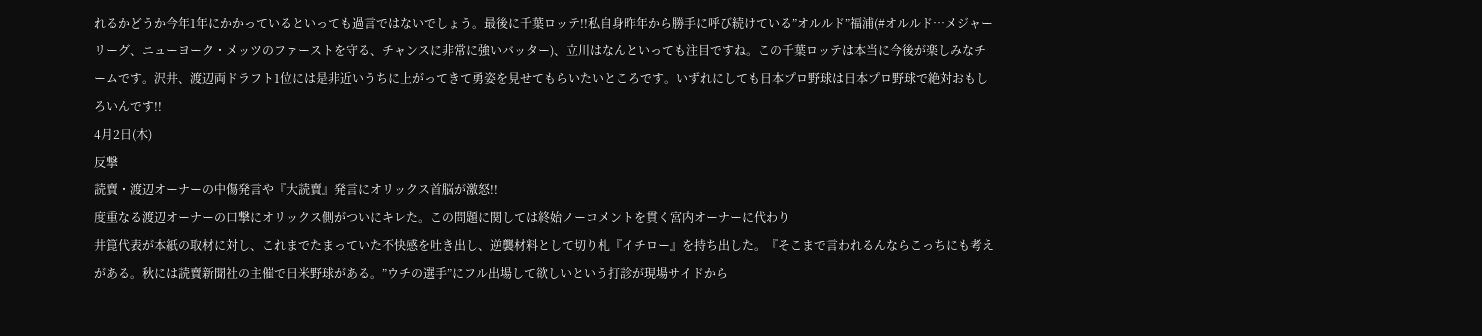れるかどうか今年1年にかかっているといっても過言ではないでしょう。最後に千葉ロッテ!!私自身昨年から勝手に呼び続けている”オルルド”福浦(#オルルド…メジャーリーグ、ニューヨーク・メッツのファーストを守る、チャンスに非常に強いバッター)、立川はなんといっても注目ですね。この千葉ロッテは本当に今後が楽しみなチームです。沢井、渡辺両ドラフト1位には是非近いうちに上がってきて勇姿を見せてもらいたいところです。いずれにしても日本プロ野球は日本プロ野球で絶対おもしろいんです!!
4月2日(木)
反撃
読賣・渡辺オーナーの中傷発言や『大読賣』発言にオリックス首脳が激怒!!
度重なる渡辺オーナーの口撃にオリックス側がついにキレた。この問題に関しては終始ノーコメントを貫く宮内オーナーに代わり
井箟代表が本紙の取材に対し、これまでたまっていた不快感を吐き出し、逆襲材料として切り札『イチロー』を持ち出した。『そこまで言われるんならこっちにも考えがある。秋には読賣新聞社の主催で日米野球がある。”ウチの選手”にフル出場して欲しいという打診が現場サイドから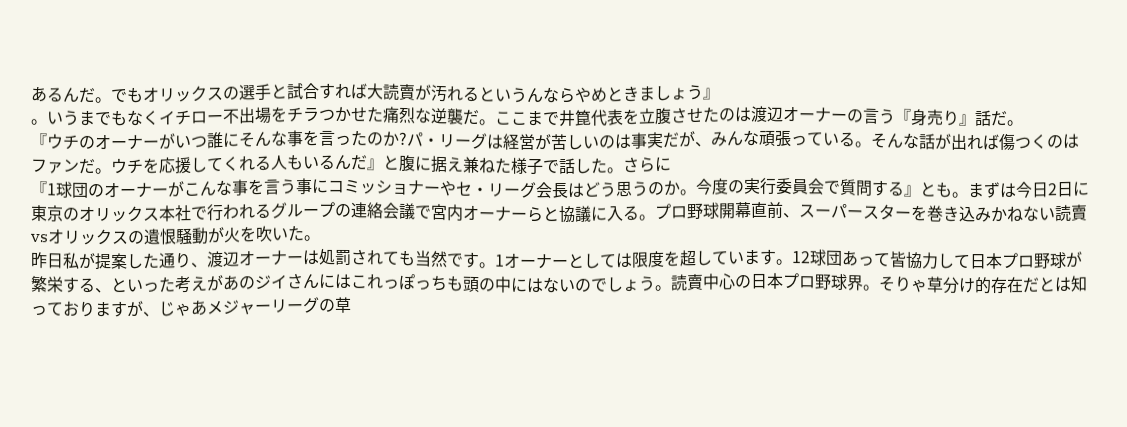あるんだ。でもオリックスの選手と試合すれば大読賣が汚れるというんならやめときましょう』
。いうまでもなくイチロー不出場をチラつかせた痛烈な逆襲だ。ここまで井箟代表を立腹させたのは渡辺オーナーの言う『身売り』話だ。
『ウチのオーナーがいつ誰にそんな事を言ったのか?パ・リーグは経営が苦しいのは事実だが、みんな頑張っている。そんな話が出れば傷つくのはファンだ。ウチを応援してくれる人もいるんだ』と腹に据え兼ねた様子で話した。さらに
『1球団のオーナーがこんな事を言う事にコミッショナーやセ・リーグ会長はどう思うのか。今度の実行委員会で質問する』とも。まずは今日2日に東京のオリックス本社で行われるグループの連絡会議で宮内オーナーらと協議に入る。プロ野球開幕直前、スーパースターを巻き込みかねない読賣vsオリックスの遺恨騒動が火を吹いた。
昨日私が提案した通り、渡辺オーナーは処罰されても当然です。1オーナーとしては限度を超しています。12球団あって皆協力して日本プロ野球が繁栄する、といった考えがあのジイさんにはこれっぽっちも頭の中にはないのでしょう。読賣中心の日本プロ野球界。そりゃ草分け的存在だとは知っておりますが、じゃあメジャーリーグの草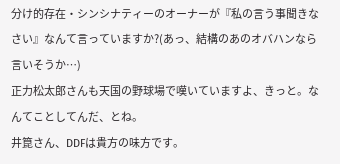分け的存在・シンシナティーのオーナーが『私の言う事聞きなさい』なんて言っていますか?(あっ、結構のあのオバハンなら言いそうか…)
正力松太郎さんも天国の野球場で嘆いていますよ、きっと。なんてことしてんだ、とね。
井箟さん、DDFは貴方の味方です。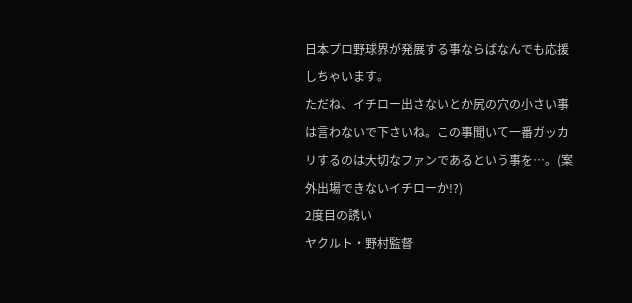日本プロ野球界が発展する事ならばなんでも応援しちゃいます。
ただね、イチロー出さないとか尻の穴の小さい事は言わないで下さいね。この事聞いて一番ガッカリするのは大切なファンであるという事を…。(案外出場できないイチローか!?)
2度目の誘い
ヤクルト・野村監督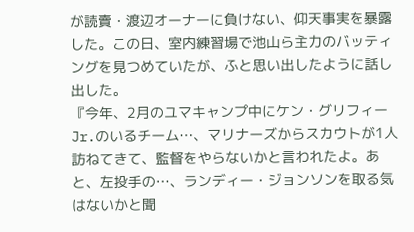が読賣・渡辺オーナーに負けない、仰天事実を暴露した。この日、室内練習場で池山ら主力のバッティングを見つめていたが、ふと思い出したように話し出した。
『今年、2月のユマキャンプ中にケン・グリフィーJr.のいるチーム…、マリナーズからスカウトが1人訪ねてきて、監督をやらないかと言われたよ。あと、左投手の…、ランディー・ジョンソンを取る気はないかと聞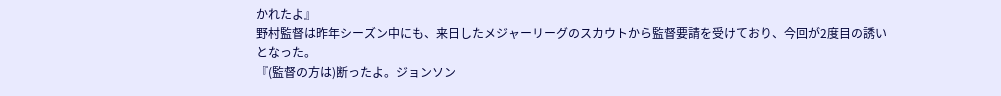かれたよ』
野村監督は昨年シーズン中にも、来日したメジャーリーグのスカウトから監督要請を受けており、今回が2度目の誘いとなった。
『(監督の方は)断ったよ。ジョンソン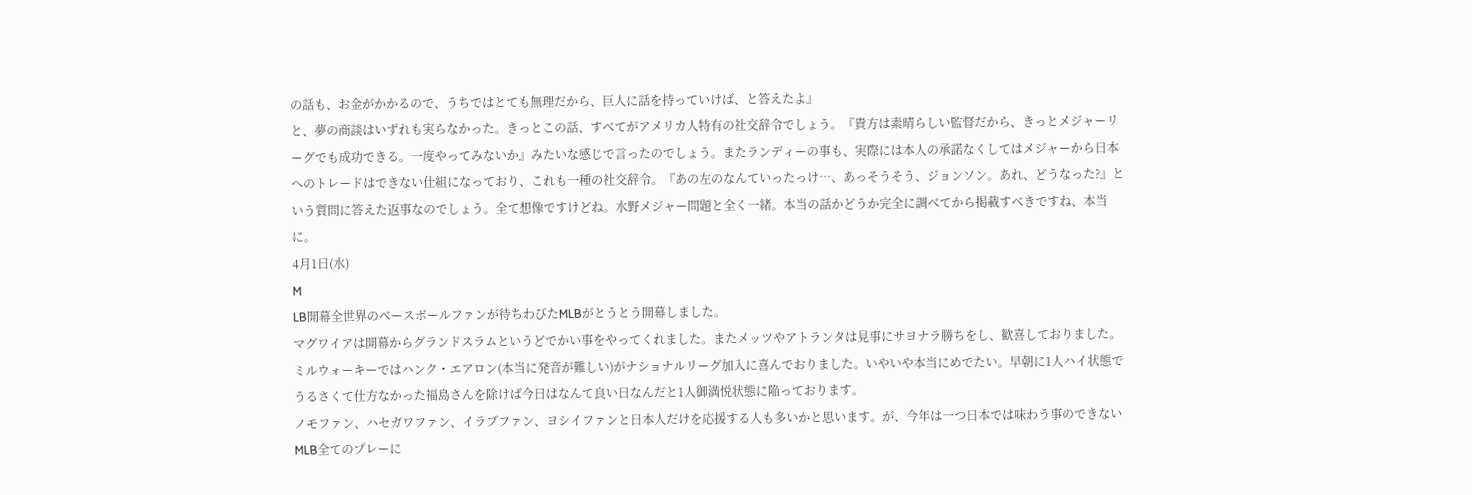の話も、お金がかかるので、うちではとても無理だから、巨人に話を持っていけば、と答えたよ』
と、夢の商談はいずれも実らなかった。きっとこの話、すべてがアメリカ人特有の社交辞令でしょう。『貴方は素晴らしい監督だから、きっとメジャーリーグでも成功できる。一度やってみないか』みたいな感じで言ったのでしょう。またランディーの事も、実際には本人の承諾なくしてはメジャーから日本へのトレードはできない仕組になっており、これも一種の社交辞令。『あの左のなんていったっけ…、あっそうそう、ジョンソン。あれ、どうなった?』という質問に答えた返事なのでしょう。全て想像ですけどね。水野メジャー問題と全く一緒。本当の話かどうか完全に調べてから掲載すべきですね、本当に。
4月1日(水)
M
LB開幕全世界のベースボールファンが待ちわびたMLBがとうとう開幕しました。
マグワイアは開幕からグランドスラムというどでかい事をやってくれました。またメッツやアトランタは見事にサヨナラ勝ちをし、歓喜しておりました。ミルウォーキーではハンク・エアロン(本当に発音が難しい)がナショナルリーグ加入に喜んでおりました。いやいや本当にめでたい。早朝に1人ハイ状態でうるさくて仕方なかった福島さんを除けば今日はなんて良い日なんだと1人御満悦状態に陥っております。
ノモファン、ハセガワファン、イラブファン、ヨシイファンと日本人だけを応援する人も多いかと思います。が、今年は一つ日本では味わう事のできないMLB全てのプレーに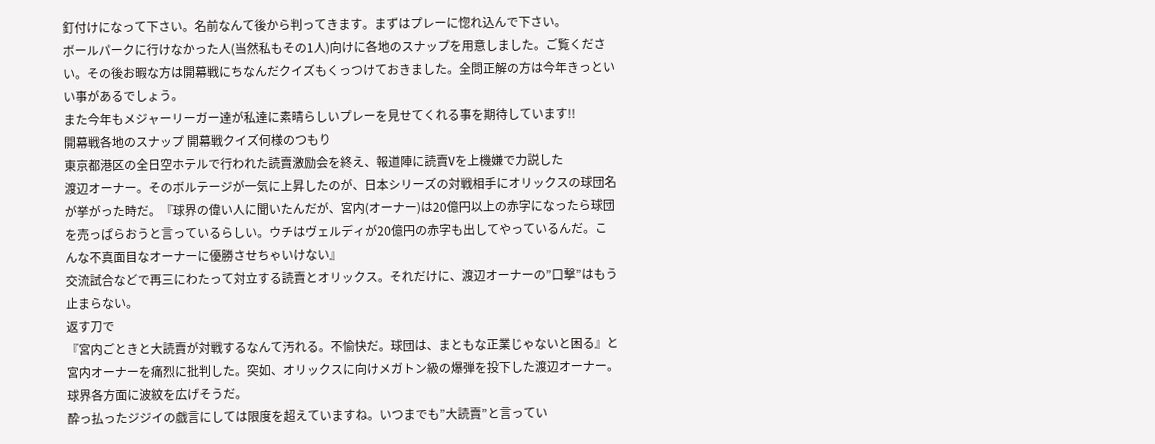釘付けになって下さい。名前なんて後から判ってきます。まずはプレーに惚れ込んで下さい。
ボールパークに行けなかった人(当然私もその1人)向けに各地のスナップを用意しました。ご覧ください。その後お暇な方は開幕戦にちなんだクイズもくっつけておきました。全問正解の方は今年きっといい事があるでしょう。
また今年もメジャーリーガー達が私達に素晴らしいプレーを見せてくれる事を期待しています!!
開幕戦各地のスナップ 開幕戦クイズ何様のつもり
東京都港区の全日空ホテルで行われた読賣激励会を終え、報道陣に読賣Vを上機嫌で力説した
渡辺オーナー。そのボルテージが一気に上昇したのが、日本シリーズの対戦相手にオリックスの球団名が挙がった時だ。『球界の偉い人に聞いたんだが、宮内(オーナー)は20億円以上の赤字になったら球団を売っぱらおうと言っているらしい。ウチはヴェルディが20億円の赤字も出してやっているんだ。こんな不真面目なオーナーに優勝させちゃいけない』
交流試合などで再三にわたって対立する読賣とオリックス。それだけに、渡辺オーナーの”口撃”はもう止まらない。
返す刀で
『宮内ごときと大読賣が対戦するなんて汚れる。不愉快だ。球団は、まともな正業じゃないと困る』と宮内オーナーを痛烈に批判した。突如、オリックスに向けメガトン級の爆弾を投下した渡辺オーナー。球界各方面に波紋を広げそうだ。
酔っ払ったジジイの戯言にしては限度を超えていますね。いつまでも”大読賣”と言ってい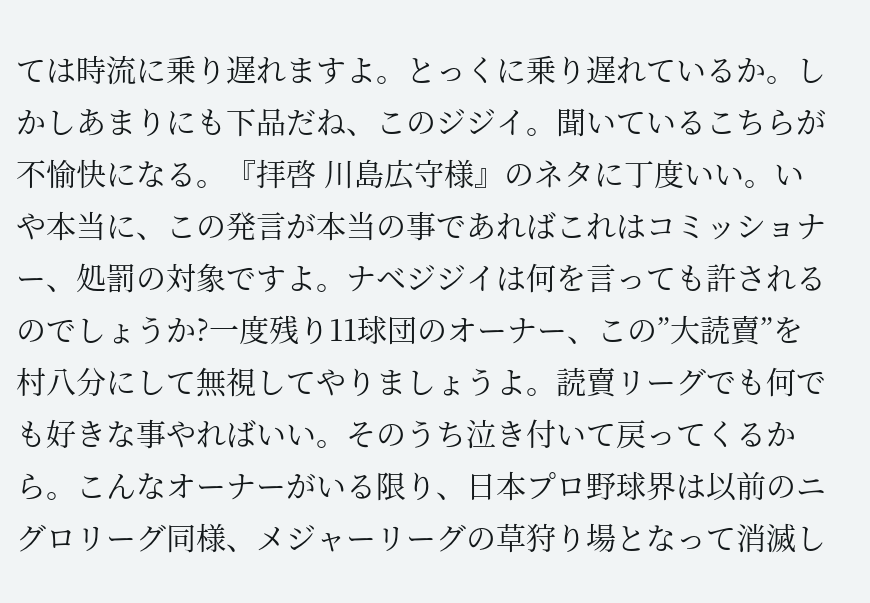ては時流に乗り遅れますよ。とっくに乗り遅れているか。しかしあまりにも下品だね、このジジイ。聞いているこちらが不愉快になる。『拝啓 川島広守様』のネタに丁度いい。いや本当に、この発言が本当の事であればこれはコミッショナー、処罰の対象ですよ。ナベジジイは何を言っても許されるのでしょうか?一度残り11球団のオーナー、この”大読賣”を村八分にして無視してやりましょうよ。読賣リーグでも何でも好きな事やればいい。そのうち泣き付いて戻ってくるから。こんなオーナーがいる限り、日本プロ野球界は以前のニグロリーグ同様、メジャーリーグの草狩り場となって消滅し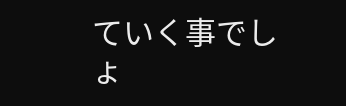ていく事でしょ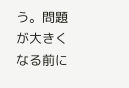う。問題が大きくなる前に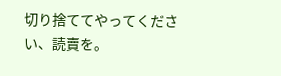切り捨ててやってください、読賣を。